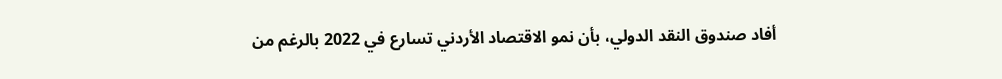أفاد صندوق النقد الدولي، بأن نمو الاقتصاد الأردني تسارع في 2022 بالرغم من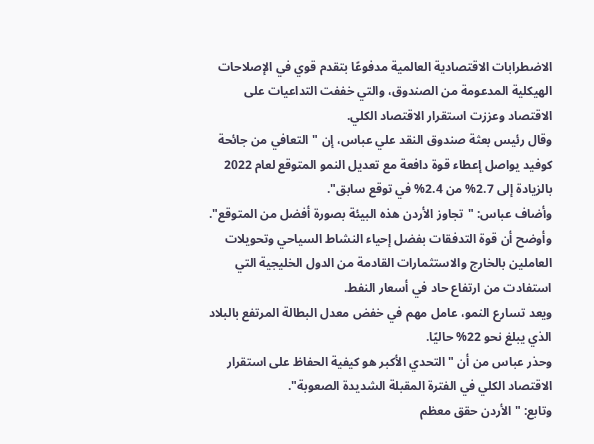الاضطرابات الاقتصادية العالمية مدفوعًا بتقدم قوي في الإصلاحات الهيكلية المدعومة من الصندوق، والتي خففت التداعيات على الاقتصاد وعززت استقرار الاقتصاد الكلي.
وقال رئيس بعثة صندوق النقد علي عباس، إن "التعافي من جائحة كوفيد يواصل إعطاء قوة دافعة مع تعديل النمو المتوقع لعام 2022 بالزيادة إلى 2.7% من 2.4% في توقع سابق".
وأضاف عباس: "تجاوز الأردن هذه البيئة بصورة أفضل من المتوقع".
وأوضح أن قوة التدفقات بفضل إحياء النشاط السياحي وتحويلات العاملين بالخارج والاستثمارات القادمة من الدول الخليجية التي استفادت من ارتفاع حاد في أسعار النفط.
ويعد تسارع النمو، عامل مهم في خفض معدل البطالة المرتفع بالبلاد الذي يبلغ نحو 22% حاليًا.
وحذر عباس من أن "التحدي الأكبر هو كيفية الحفاظ على استقرار الاقتصاد الكلي في الفترة المقبلة الشديدة الصعوبة".
وتابع: "الأردن حقق معظم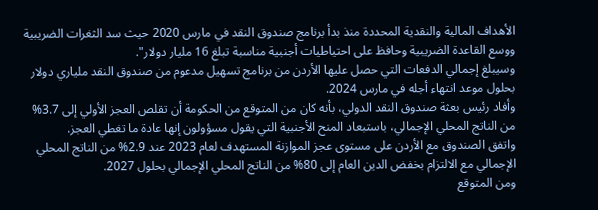الأهداف المالية والنقدية المحددة منذ بدأ برنامج صندوق النقد في مارس 2020 حيث سد الثغرات الضريبية ووسع القاعدة الضريبية وحافظ على احتياطيات أجنبية مناسبة تبلغ 16 مليار دولار".
وسيبلغ إجمالي الدفعات التي حصل عليها الأردن من برنامج تسهيل مدعوم من صندوق النقد ملياري دولار بحلول موعد انتهاء أجله في مارس 2024.
وأفاد رئيس بعثة صندوق النقد الدولي، بأنه كان من المتوقع من الحكومة أن تقلص العجز الأولي إلى 3.7% من الناتج المحلي الإجمالي، باستبعاد المنح الأجنبية التي يقول مسؤولون إنها عادة ما تغطي العجز.
واتفق الصندوق مع الأردن على مستوى عجز الموازنة المستهدف لعام 2023 عند 2.9% من الناتج المحلي الإجمالي مع الالتزام بخفض الدين العام إلى 80% من الناتج المحلي الإجمالي بحلول 2027.
ومن المتوقع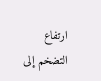ارتفاع التضخم إلى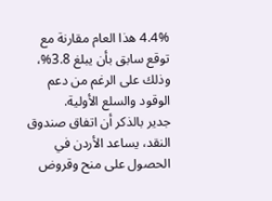4.4% هذا العام مقارنة مع توقع سابق بأن يبلغ 3.8%، وذلك على الرغم من دعم الوقود والسلع الأولية.
جدير بالذكر أن اتفاق صندوق النقد، يساعد الأردن في الحصول على منح وقروض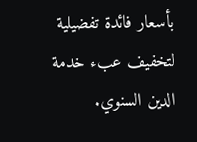بأسعار فائدة تفضيلية لتخفيف عبء خدمة الدين السنوي.